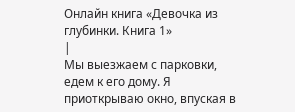Онлайн книга «Девочка из глубинки. Книга 1»
|
Мы выезжаем с парковки, едем к его дому. Я приоткрываю окно, впуская в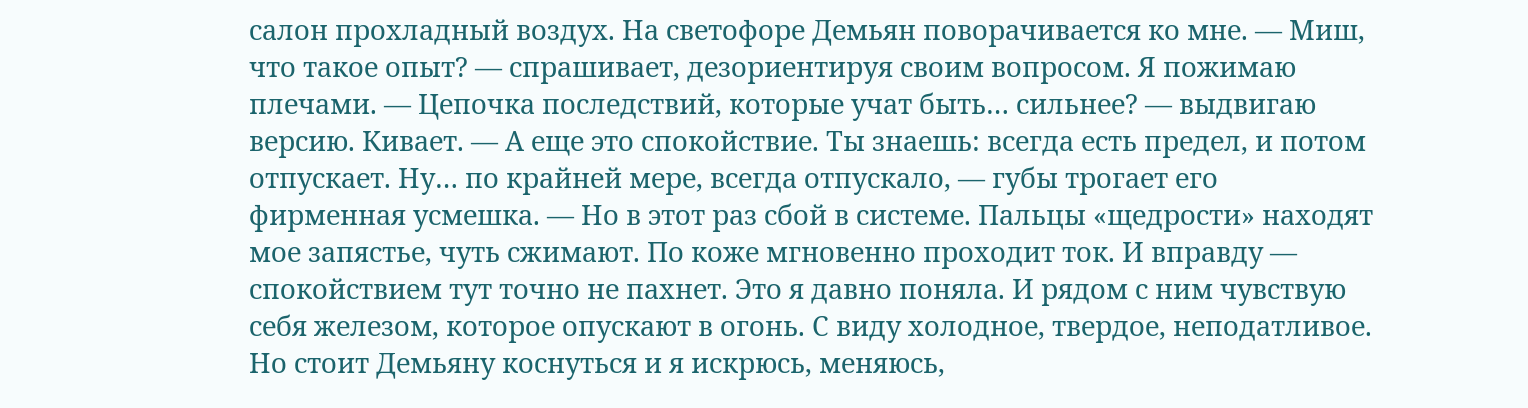салон прохладный воздух. На светофоре Демьян поворачивается ко мне. — Миш, что такое опыт? — спрашивает, дезориентируя своим вопросом. Я пожимаю плечами. — Цепочка последствий, которые учат быть… сильнее? — выдвигаю версию. Кивает. — А еще это спокойствие. Ты знаешь: всегда есть предел, и потом отпускает. Ну… по крайней мере, всегда отпускало, — губы трогает его фирменная усмешка. — Но в этот раз сбой в системе. Пальцы «щедрости» находят мое запястье, чуть сжимают. По коже мгновенно проходит ток. И вправду — спокойствием тут точно не пахнет. Это я давно поняла. И рядом с ним чувствую себя железом, которое опускают в огонь. С виду холодное, твердое, неподатливое. Но стоит Демьяну коснуться и я искрюсь, меняюсь,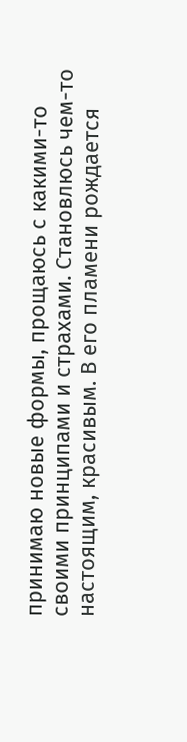принимаю новые формы, прощаюсь с какими-то своими принципами и страхами. Становлюсь чем-то настоящим, красивым. В его пламени рождается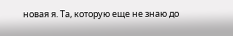новая я. Та, которую еще не знаю до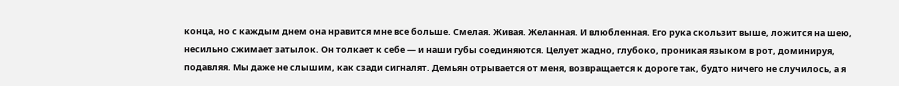конца, но с каждым днем она нравится мне все больше. Смелая. Живая. Желанная. И влюбленная. Его рука скользит выше, ложится на шею, несильно сжимает затылок. Он толкает к себе — и наши губы соединяются. Целует жадно, глубоко, проникая языком в рот, доминируя, подавляя. Мы даже не слышим, как сзади сигналят. Демьян отрывается от меня, возвращается к дороге так, будто ничего не случилось, а я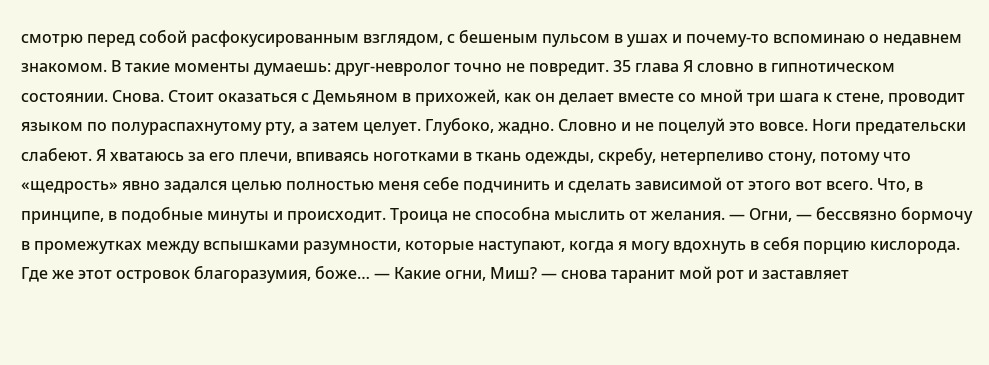смотрю перед собой расфокусированным взглядом, с бешеным пульсом в ушах и почему-то вспоминаю о недавнем знакомом. В такие моменты думаешь: друг-невролог точно не повредит. 35 глава Я словно в гипнотическом состоянии. Снова. Стоит оказаться с Демьяном в прихожей, как он делает вместе со мной три шага к стене, проводит языком по полураспахнутому рту, а затем целует. Глубоко, жадно. Словно и не поцелуй это вовсе. Ноги предательски слабеют. Я хватаюсь за его плечи, впиваясь ноготками в ткань одежды, скребу, нетерпеливо стону, потому что «щедрость» явно задался целью полностью меня себе подчинить и сделать зависимой от этого вот всего. Что, в принципе, в подобные минуты и происходит. Троица не способна мыслить от желания. — Огни, — бессвязно бормочу в промежутках между вспышками разумности, которые наступают, когда я могу вдохнуть в себя порцию кислорода. Где же этот островок благоразумия, боже… — Какие огни, Миш? — снова таранит мой рот и заставляет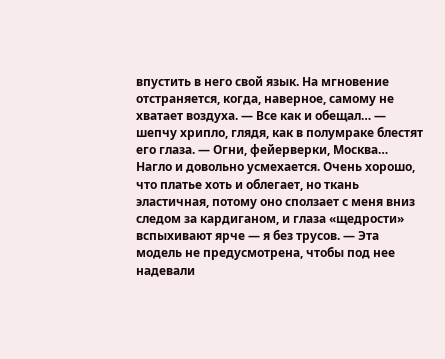впустить в него свой язык. На мгновение отстраняется, когда, наверное, самому не хватает воздуха. — Все как и обещал… — шепчу хрипло, глядя, как в полумраке блестят его глаза. — Огни, фейерверки, Москва… Нагло и довольно усмехается. Очень хорошо, что платье хоть и облегает, но ткань эластичная, потому оно сползает с меня вниз следом за кардиганом, и глаза «щедрости» вспыхивают ярче — я без трусов. — Эта модель не предусмотрена, чтобы под нее надевали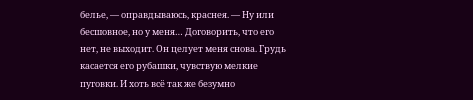белье, — оправдываюсь, краснея. — Ну или бесшовное, но у меня… Договорить, что его нет, не выходит. Он целует меня снова. Грудь касается его рубашки, чувствую мелкие пуговки. И хоть всё так же безумно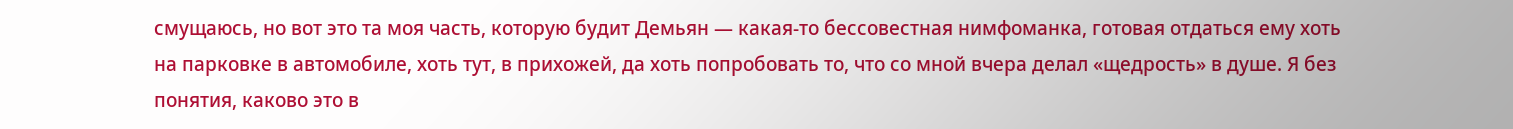смущаюсь, но вот это та моя часть, которую будит Демьян — какая-то бессовестная нимфоманка, готовая отдаться ему хоть на парковке в автомобиле, хоть тут, в прихожей, да хоть попробовать то, что со мной вчера делал «щедрость» в душе. Я без понятия, каково это в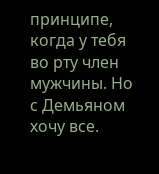принципе, когда у тебя во рту член мужчины. Но с Демьяном хочу все.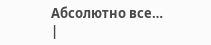Абсолютно все… |